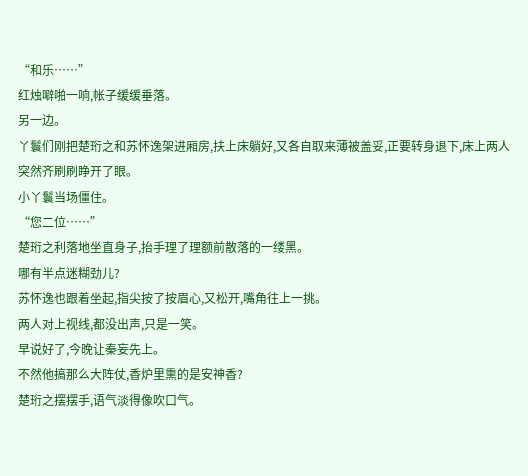“和乐……”
红烛噼啪一响,帐子缓缓垂落。
另一边。
丫鬟们刚把楚珩之和苏怀逸架进厢房,扶上床躺好,又各自取来薄被盖妥,正要转身退下,床上两人突然齐刷刷睁开了眼。
小丫鬟当场僵住。
“您二位……”
楚珩之利落地坐直身子,抬手理了理额前散落的一缕黑。
哪有半点迷糊劲儿?
苏怀逸也跟着坐起,指尖按了按眉心,又松开,嘴角往上一挑。
两人对上视线,都没出声,只是一笑。
早说好了,今晚让秦妄先上。
不然他搞那么大阵仗,香炉里熏的是安神香?
楚珩之摆摆手,语气淡得像吹口气。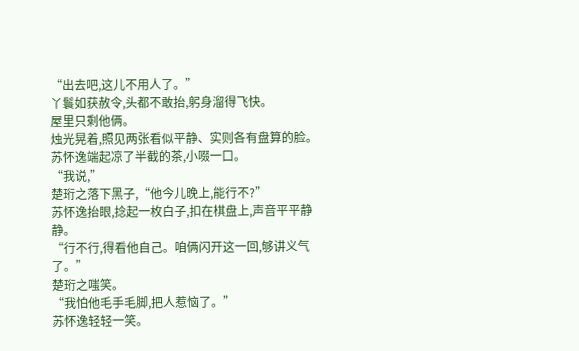“出去吧,这儿不用人了。”
丫鬟如获赦令,头都不敢抬,躬身溜得飞快。
屋里只剩他俩。
烛光晃着,照见两张看似平静、实则各有盘算的脸。
苏怀逸端起凉了半截的茶,小啜一口。
“我说,”
楚珩之落下黑子,“他今儿晚上,能行不?”
苏怀逸抬眼,捻起一枚白子,扣在棋盘上,声音平平静静。
“行不行,得看他自己。咱俩闪开这一回,够讲义气了。”
楚珩之嗤笑。
“我怕他毛手毛脚,把人惹恼了。”
苏怀逸轻轻一笑。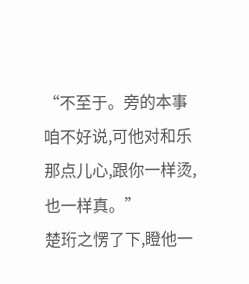“不至于。旁的本事咱不好说,可他对和乐那点儿心,跟你一样烫,也一样真。”
楚珩之愣了下,瞪他一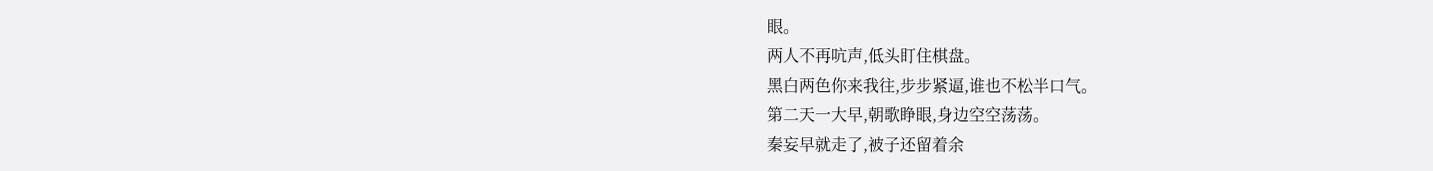眼。
两人不再吭声,低头盯住棋盘。
黑白两色你来我往,步步紧逼,谁也不松半口气。
第二天一大早,朝歌睁眼,身边空空荡荡。
秦妄早就走了,被子还留着余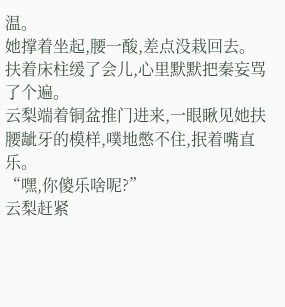温。
她撑着坐起,腰一酸,差点没栽回去。
扶着床柱缓了会儿,心里默默把秦妄骂了个遍。
云梨端着铜盆推门进来,一眼瞅见她扶腰龇牙的模样,噗地憋不住,抿着嘴直乐。
“嘿,你傻乐啥呢?”
云梨赶紧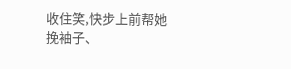收住笑,快步上前帮她挽袖子、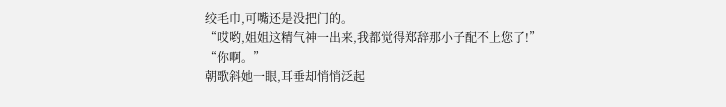绞毛巾,可嘴还是没把门的。
“哎哟,姐姐这精气神一出来,我都觉得郑辞那小子配不上您了!”
“你啊。”
朝歌斜她一眼,耳垂却悄悄泛起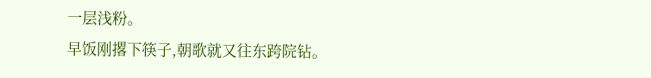一层浅粉。
早饭刚撂下筷子,朝歌就又往东跨院钻。